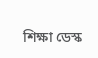শিক্ষা ডেস্ক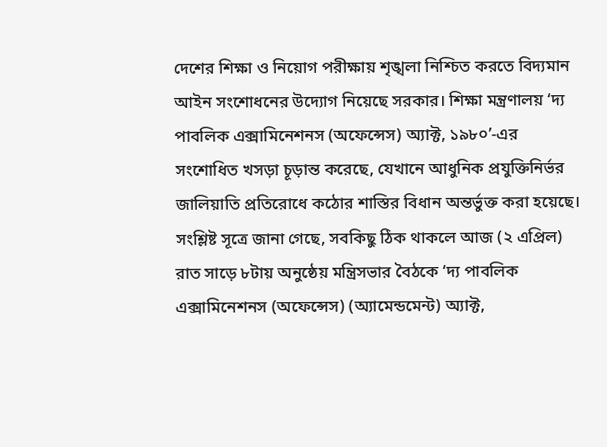দেশের শিক্ষা ও নিয়োগ পরীক্ষায় শৃঙ্খলা নিশ্চিত করতে বিদ্যমান আইন সংশোধনের উদ্যোগ নিয়েছে সরকার। শিক্ষা মন্ত্রণালয় ‘দ্য পাবলিক এক্সামিনেশনস (অফেন্সেস) অ্যাক্ট, ১৯৮০’-এর সংশোধিত খসড়া চূড়ান্ত করেছে, যেখানে আধুনিক প্রযুক্তিনির্ভর জালিয়াতি প্রতিরোধে কঠোর শাস্তির বিধান অন্তর্ভুক্ত করা হয়েছে।
সংশ্লিষ্ট সূত্রে জানা গেছে, সবকিছু ঠিক থাকলে আজ (২ এপ্রিল) রাত সাড়ে ৮টায় অনুষ্ঠেয় মন্ত্রিসভার বৈঠকে ‘দ্য পাবলিক এক্সামিনেশনস (অফেন্সেস) (অ্যামেন্ডমেন্ট) অ্যাক্ট,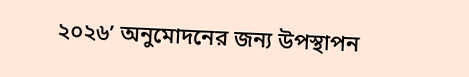২০২৬’ অনুমোদনের জন্য উপস্থাপন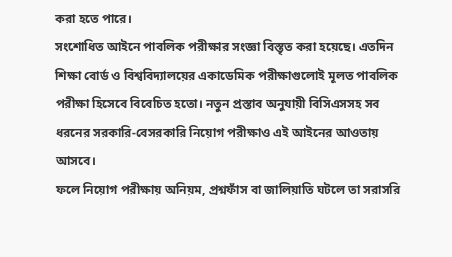করা হতে পারে।
সংশোধিত আইনে পাবলিক পরীক্ষার সংজ্ঞা বিস্তৃত করা হয়েছে। এতদিন শিক্ষা বোর্ড ও বিশ্ববিদ্যালয়ের একাডেমিক পরীক্ষাগুলোই মূলত পাবলিক পরীক্ষা হিসেবে বিবেচিত হতো। নতুন প্রস্তাব অনুযায়ী বিসিএসসহ সব ধরনের সরকারি-বেসরকারি নিয়োগ পরীক্ষাও এই আইনের আওতায় আসবে।
ফলে নিয়োগ পরীক্ষায় অনিয়ম, প্রশ্নফাঁস বা জালিয়াতি ঘটলে তা সরাসরি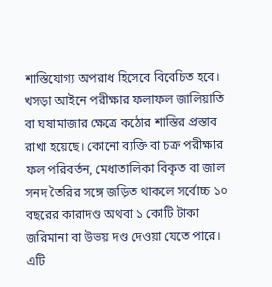শাস্তিযোগ্য অপরাধ হিসেবে বিবেচিত হবে।
খসড়া আইনে পরীক্ষার ফলাফল জালিয়াতি বা ঘষামাজার ক্ষেত্রে কঠোর শাস্তির প্রস্তাব রাখা হয়েছে। কোনো ব্যক্তি বা চক্র পরীক্ষার ফল পরিবর্তন, মেধাতালিকা বিকৃত বা জাল সনদ তৈরির সঙ্গে জড়িত থাকলে সর্বোচ্চ ১০ বছরের কারাদণ্ড অথবা ১ কোটি টাকা জরিমানা বা উভয় দণ্ড দেওয়া যেতে পারে।
এটি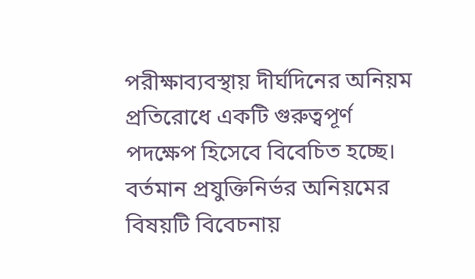পরীক্ষাব্যবস্থায় দীর্ঘদিনের অনিয়ম প্রতিরোধে একটি গুরুত্বপূর্ণ পদক্ষেপ হিসেবে বিবেচিত হচ্ছে।
বর্তমান প্রযুক্তিনির্ভর অনিয়মের বিষয়টি বিবেচনায়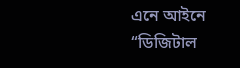এনে আইনে “ডিজিটাল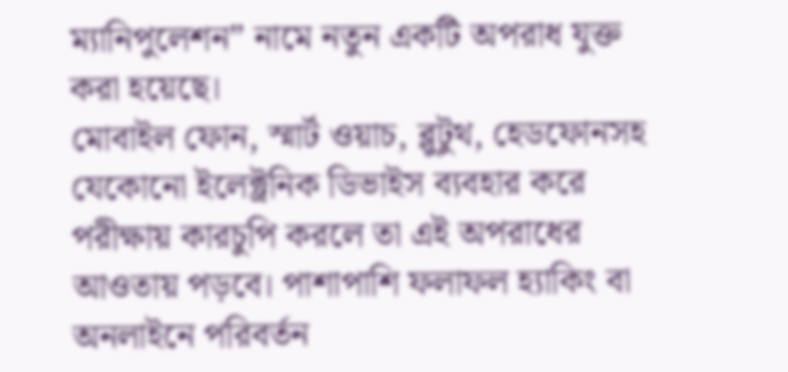ম্যানিপুলেশন” নামে নতুন একটি অপরাধ যুক্ত করা হয়েছে।
মোবাইল ফোন, স্মার্ট ওয়াচ, ব্লুটুথ, হেডফোনসহ যেকোনো ইলেক্ট্রনিক ডিভাইস ব্যবহার করে পরীক্ষায় কারচুপি করলে তা এই অপরাধের আওতায় পড়বে। পাশাপাশি ফলাফল হ্যাকিং বা অনলাইনে পরিবর্তন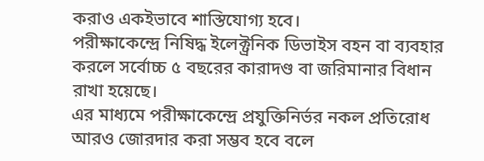করাও একইভাবে শাস্তিযোগ্য হবে।
পরীক্ষাকেন্দ্রে নিষিদ্ধ ইলেক্ট্রনিক ডিভাইস বহন বা ব্যবহার করলে সর্বোচ্চ ৫ বছরের কারাদণ্ড বা জরিমানার বিধান রাখা হয়েছে।
এর মাধ্যমে পরীক্ষাকেন্দ্রে প্রযুক্তিনির্ভর নকল প্রতিরোধ আরও জোরদার করা সম্ভব হবে বলে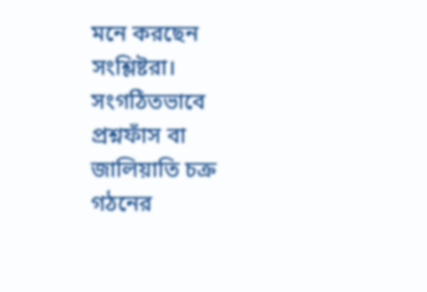মনে করছেন সংশ্লিষ্টরা।
সংগঠিতভাবে প্রশ্নফাঁস বা জালিয়াতি চক্র গঠনের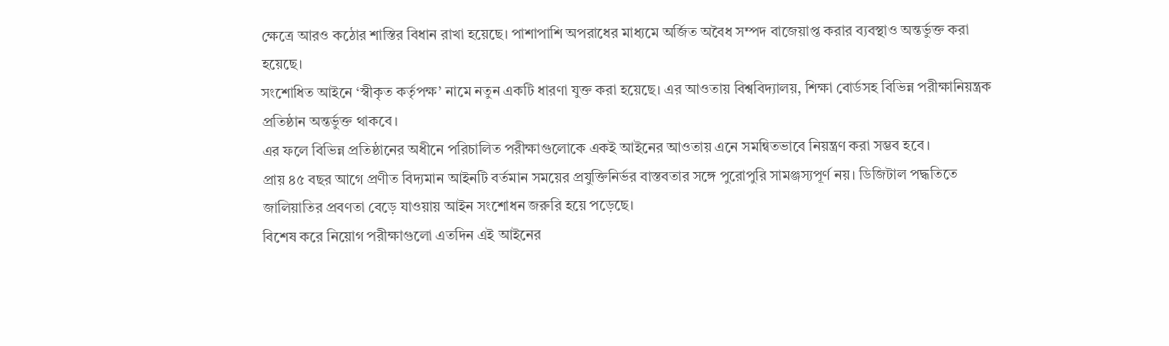ক্ষেত্রে আরও কঠোর শাস্তির বিধান রাখা হয়েছে। পাশাপাশি অপরাধের মাধ্যমে অর্জিত অবৈধ সম্পদ বাজেয়াপ্ত করার ব্যবস্থাও অন্তর্ভুক্ত করা হয়েছে।
সংশোধিত আইনে ‘স্বীকৃত কর্তৃপক্ষ’ নামে নতুন একটি ধারণা যুক্ত করা হয়েছে। এর আওতায় বিশ্ববিদ্যালয়, শিক্ষা বোর্ডসহ বিভিন্ন পরীক্ষানিয়ন্ত্রক প্রতিষ্ঠান অন্তর্ভুক্ত থাকবে।
এর ফলে বিভিন্ন প্রতিষ্ঠানের অধীনে পরিচালিত পরীক্ষাগুলোকে একই আইনের আওতায় এনে সমন্বিতভাবে নিয়ন্ত্রণ করা সম্ভব হবে।
প্রায় ৪৫ বছর আগে প্রণীত বিদ্যমান আইনটি বর্তমান সময়ের প্রযুক্তিনির্ভর বাস্তবতার সঙ্গে পুরোপুরি সামঞ্জস্যপূর্ণ নয়। ডিজিটাল পদ্ধতিতে জালিয়াতির প্রবণতা বেড়ে যাওয়ায় আইন সংশোধন জরুরি হয়ে পড়েছে।
বিশেষ করে নিয়োগ পরীক্ষাগুলো এতদিন এই আইনের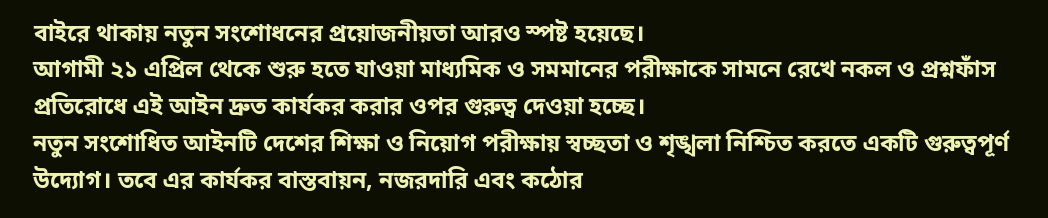বাইরে থাকায় নতুন সংশোধনের প্রয়োজনীয়তা আরও স্পষ্ট হয়েছে।
আগামী ২১ এপ্রিল থেকে শুরু হতে যাওয়া মাধ্যমিক ও সমমানের পরীক্ষাকে সামনে রেখে নকল ও প্রশ্নফাঁস প্রতিরোধে এই আইন দ্রুত কার্যকর করার ওপর গুরুত্ব দেওয়া হচ্ছে।
নতুন সংশোধিত আইনটি দেশের শিক্ষা ও নিয়োগ পরীক্ষায় স্বচ্ছতা ও শৃঙ্খলা নিশ্চিত করতে একটি গুরুত্বপূর্ণ উদ্যোগ। তবে এর কার্যকর বাস্তবায়ন, নজরদারি এবং কঠোর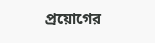প্রয়োগের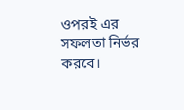ওপরই এর সফলতা নির্ভর করবে।